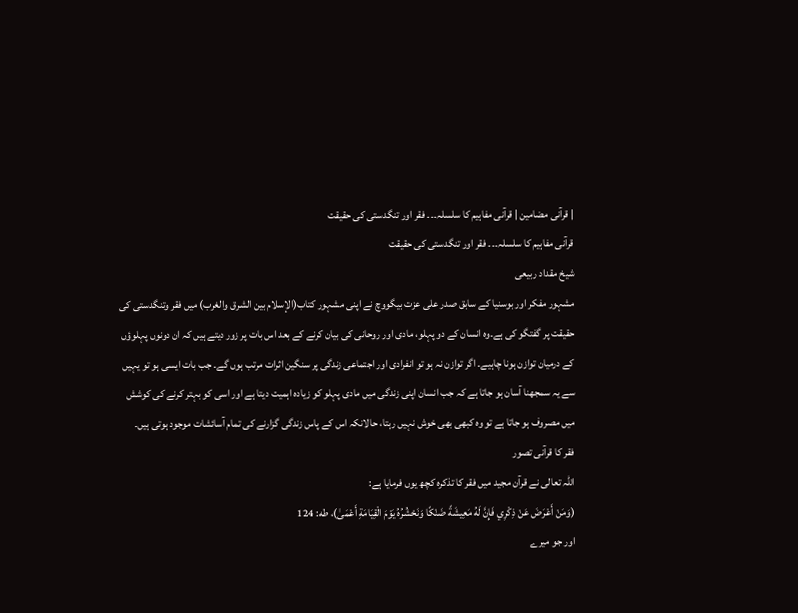| قرآنی مضامین | قرآنی مفاہیم کا سلسلہ۔۔۔ فقر اور تنگدستی کی حقیقت
قرآنی مفاہیم کا سلسلہ۔۔۔ فقر اور تنگدستی کی حقیقت
شیخ مقداد ربیعی
مشہور مفکر اور بوسنیا کے سابق صدر علی عزت بیگووچ نے اپنی مشہور کتاب(الإسلام بين الشرق والغرب) میں فقر وتنگدستی کی حقیقت پر گفتگو کی ہے۔وہ انسان کے دو پہلو، مادی اور روحانی کی بیان کرنے کے بعد اس بات پر زور دیتے ہیں کہ ان دونوں پہلوؤں کے درمیان توازن ہونا چاہیے۔ اگر توازن نہ ہو تو انفرادی اور اجتماعی زندگی پر سنگین اثرات مرتب ہوں گے۔ جب بات ایسی ہو تو یہیں سے یہ سمجھنا آسان ہو جاتا ہے کہ جب انسان اپنی زندگی میں مادی پہلو کو زیادہ اہمیت دیتا ہے اور اسی کو بہتر کرنے کی کوشش میں مصروف ہو جاتا ہے تو وہ کبھی بھی خوش نہیں رہتا، حالانکہ اس کے پاس زندگی گزارنے کی تمام آسائشات موجود ہوتی ہیں۔
فقر کا قرآنی تصور
اللہ تعالی نے قرآن مجید میں فقر کا تذکرہ کچھ یوں فرمایا ہے:
(وَمَنْ أَعْرَضَ عَنْ ذِكْرِي فَإِنَّ لَهُ مَعِيشَةً ضَنْكًا وَنَحْشُرُهُ يَوْمَ الْقِيَامَةِ أَعْمَىٰ)، طه: 124
اور جو میرے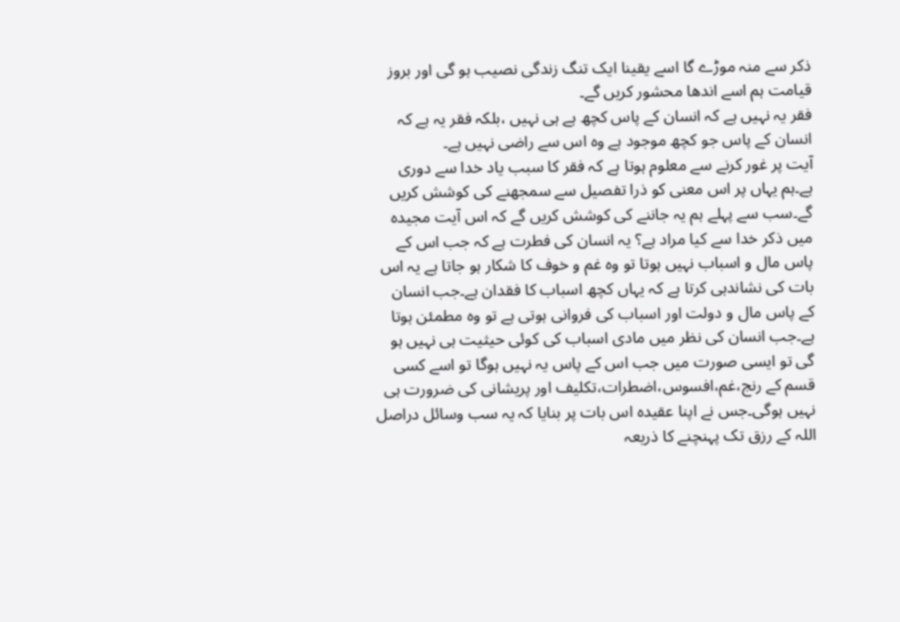ذکر سے منہ موڑے گا اسے یقینا ایک تنگ زندگی نصیب ہو گی اور بروز قیامت ہم اسے اندھا محشور کریں گے۔
فقر یہ نہیں ہے کہ انسان کے پاس کچھ ہے ہی نہیں ،بلکہ فقر یہ ہے کہ انسان کے پاس جو کچھ موجود ہے وہ اس سے راضی نہیں ہے۔
آیت پر غور کرنے سے معلوم ہوتا ہے کہ فقر کا سبب یاد خدا سے دوری ہے۔ہم یہاں پر اس معنی کو ذرا تفصیل سے سمجھنے کی کوشش کریں گے۔سب سے پہلے ہم یہ جاننے کی کوشش کریں گے کہ اس آیت مجیدہ میں ذکر خدا سے کیا مراد ہے؟ یہ انسان کی فطرت ہے کہ جب اس کے پاس مال و اسباب نہیں ہوتا تو وہ غم و خوف کا شکار ہو جاتا ہے یہ اس بات کی نشاندہی کرتا ہے کہ یہاں کچھ اسباب کا فقدان ہے۔جب انسان کے پاس مال و دولت اور اسباب کی فروانی ہوتی ہے تو وہ مطمئن ہوتا ہے۔جب انسان کی نظر میں مادی اسباب کی کوئی حیثیت ہی نہیں ہو گی تو ایسی صورت میں جب اس کے پاس یہ نہیں ہوگا تو اسے کسی قسم کے رنج،غم،افسوس،اضطرات،تکلیف اور پریشانی کی ضرورت ہی نہیں ہوگی۔جس نے اپنا عقیدہ اس بات پر بنایا کہ یہ سب وسائل دراصل اللہ کے رزق تک پہنچنے کا ذریعہ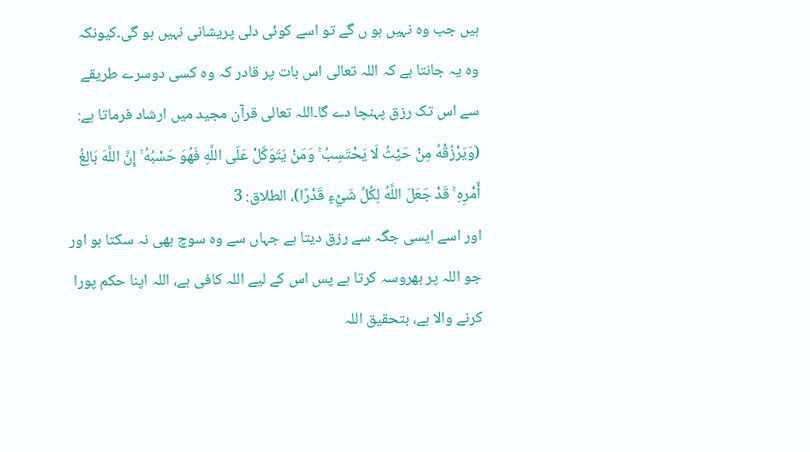ہیں جب وہ نہیں ہو ں گے تو اسے کوئی دلی پریشانی نہیں ہو گی۔کیونکہ وہ یہ جانتا ہے کہ اللہ تعالی اس بات پر قادر کہ وہ کسی دوسرے طریقے سے اس تک رزق پہنچا دے گا۔اللہ تعالی قرآن مجید میں ارشاد فرماتا ہے:
(وَيَرْزُقْهُ مِنْ حَيْثُ لَا يَحْتَسِبُ ۚ وَمَنْ يَتَوَكَّلْ عَلَى اللَّهِ فَهُوَ حَسْبُهُ ۚ إِنَّ اللَّهَ بَالِغُ أَمْرِهِ ۚ قَدْ جَعَلَ اللَّهُ لِكُلِّ شَيْءٍ قَدْرًا)، الطلاق: 3
اور اسے ایسی جگہ سے رزق دیتا ہے جہاں سے وہ سوچ بھی نہ سکتا ہو اور جو اللہ پر بھروسہ کرتا ہے پس اس کے لیے اللہ کافی ہے، اللہ اپنا حکم پورا کرنے والا ہے، بتحقیق اللہ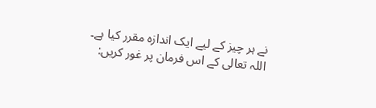نے ہر چیز کے لیے ایک اندازہ مقرر کیا ہے۔
اللہ تعالی کے اس فرمان پر غور کریں: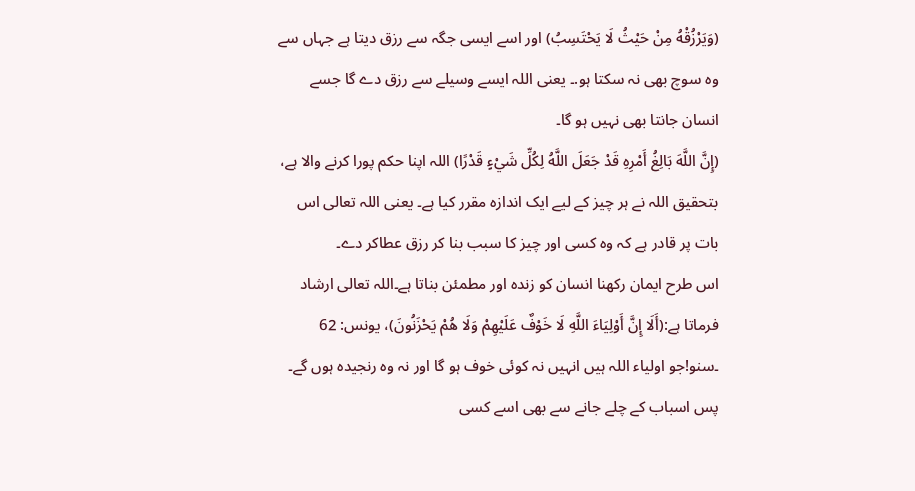(وَيَرْزُقْهُ مِنْ حَيْثُ لَا يَحْتَسِبُ) اور اسے ایسی جگہ سے رزق دیتا ہے جہاں سے وہ سوچ بھی نہ سکتا ہو.۔ یعنی اللہ ایسے وسیلے سے رزق دے گا جسے انسان جانتا بھی نہیں ہو گا۔
(إِنَّ اللَّهَ بَالِغُ أَمْرِهِ قَدْ جَعَلَ اللَّهُ لِكُلِّ شَيْءٍ قَدْرًا) اللہ اپنا حکم پورا کرنے والا ہے، بتحقیق اللہ نے ہر چیز کے لیے ایک اندازہ مقرر کیا ہے۔ یعنی اللہ تعالی اس بات پر قادر ہے کہ وہ کسی اور چیز کا سبب بنا کر رزق عطاکر دے۔
اس طرح ایمان رکھنا انسان کو زندہ اور مطمئن بناتا ہے۔اللہ تعالی ارشاد فرماتا ہے:(أَلَا إِنَّ أَوْلِيَاءَ اللَّهِ لَا خَوْفٌ عَلَيْهِمْ وَلَا هُمْ يَحْزَنُونَ)، يونس: 62 ۔سنو!جو اولیاء اللہ ہیں انہیں نہ کوئی خوف ہو گا اور نہ وہ رنجیدہ ہوں گے۔ پس اسباب کے چلے جانے سے بھی اسے کسی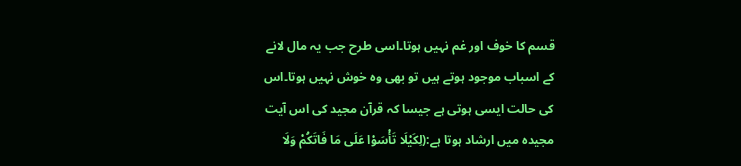قسم کا خوف اور غم نہیں ہوتا۔اسی طرح جب یہ مال لانے کے اسباب موجود ہوتے ہیں تو بھی وہ خوش نہیں ہوتا۔اس کی حالت ایسی ہوتی ہے جیسا کہ قرآن مجید کی اس آیت مجیدہ میں ارشاد ہوتا ہے:(لِكَيْلَا تَأْسَوْا عَلَى مَا فَاتَكُمْ وَلَا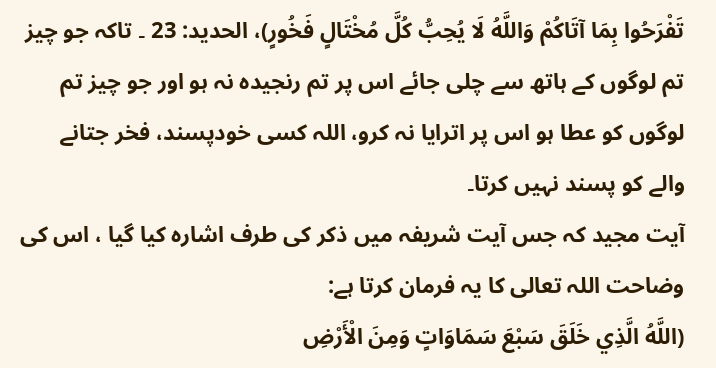تَفْرَحُوا بِمَا آتَاكُمْ وَاللَّهُ لَا يُحِبُّ كُلَّ مُخْتَالٍ فَخُورٍ)، الحديد: 23 ۔ تاکہ جو چیز تم لوگوں کے ہاتھ سے چلی جائے اس پر تم رنجیدہ نہ ہو اور جو چیز تم لوگوں کو عطا ہو اس پر اترایا نہ کرو، اللہ کسی خودپسند، فخر جتانے والے کو پسند نہیں کرتا۔
آیت مجید کہ جس آیت شریفہ میں ذکر کی طرف اشارہ کیا گیا ، اس کی وضاحت اللہ تعالی کا یہ فرمان کرتا ہے:
(اللَّهُ الَّذِي خَلَقَ سَبْعَ سَمَاوَاتٍ وَمِنَ الْأَرْضِ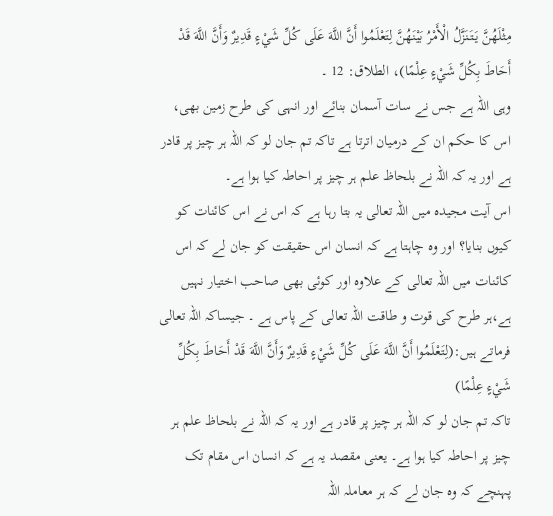مِثْلَهُنَّ يَتَنَزَّلُ الْأَمْرُ بَيْنَهُنَّ لِتَعْلَمُوا أَنَّ اللَّهَ عَلَى كُلِّ شَيْءٍ قَدِيرٌ وَأَنَّ اللَّهَ قَدْ أَحَاطَ بِكُلِّ شَيْءٍ عِلْمًا)، الطلاق: 12 ۔
وہی اللہ ہے جس نے سات آسمان بنائے اور انہی کی طرح زمین بھی، اس کا حکم ان کے درمیان اترتا ہے تاکہ تم جان لو کہ اللہ ہر چیز پر قادر ہے اور یہ کہ اللہ نے بلحاظ علم ہر چیز پر احاطہ کیا ہوا ہے۔
اس آیت مجیدہ میں اللہ تعالی یہ بتا رہا ہے کہ اس نے اس کائنات کو کیوں بنایا؟ اور وہ چاہتا ہے کہ انسان اس حقیقت کو جان لے کہ اس کائنات میں اللہ تعالی کے علاوہ اور کوئی بھی صاحب اختیار نہیں ہے،ہر طرح کی قوت و طاقت اللہ تعالی کے پاس ہے ۔ جیساکہ اللہ تعالی فرماتے ہیں:(لِتَعْلَمُوا أَنَّ اللَّهَ عَلَى كُلِّ شَيْءٍ قَدِيرٌ وَأَنَّ اللَّهَ قَدْ أَحَاطَ بِكُلِّ شَيْءٍ عِلْمًا)
تاکہ تم جان لو کہ اللہ ہر چیز پر قادر ہے اور یہ کہ اللہ نے بلحاظ علم ہر چیز پر احاطہ کیا ہوا ہے۔ یعنی مقصد یہ ہے کہ انسان اس مقام تک پہنچے کہ وہ جان لے کہ ہر معاملہ اللہ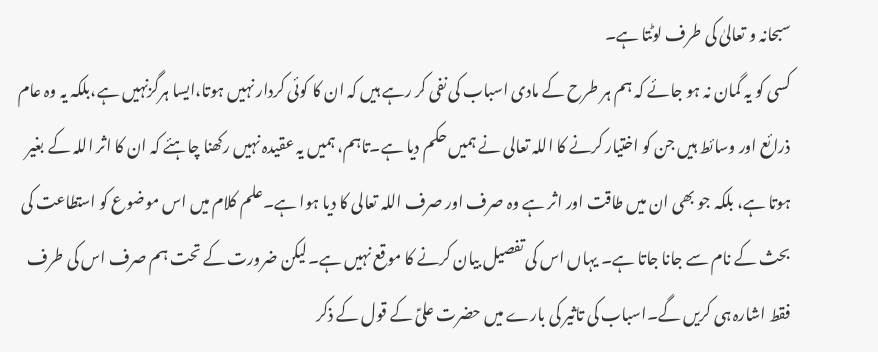سبحانہ و تعالیٰ کی طرف لوٹتا ہے۔
کسی کو یہ گمان نہ ہو جائے کہ ہم ہر طرح کے مادی اسباب کی نفی کر رہے ہیں کہ ان کا کوئی کردار نہیں ہوتا،ایسا ہرگزنہیں ہے،بلکہ یہ وہ عام ذرائع اور وسائط ہیں جن کو اختیار کرنے کا اللہ تعالی نے ہمیں حکم دیا ہے۔تاہم، ہمیں یہ عقیدہ نہیں رکھنا چاہئے کہ ان کا اثر اللہ کے بغیر ہوتا ہے، بلکہ جو بھی ان میں طاقت اور اثر ہے وہ صرف اور صرف اللہ تعالی کا دیا ہوا ہے۔علم کلام میں اس موضوع کو استطاعت کی بحث کے نام سے جانا جاتا ہے۔ یہاں اس کی تفصیل بیان کرنے کا موقع نہیں ہے۔لیکن ضرورت کے تحت ہم صرف اس کی طرف فقط اشارہ ہی کریں گے۔اسباب کی تاثیر کی بارے میں حضرت علیؑ کے قول کے ذکر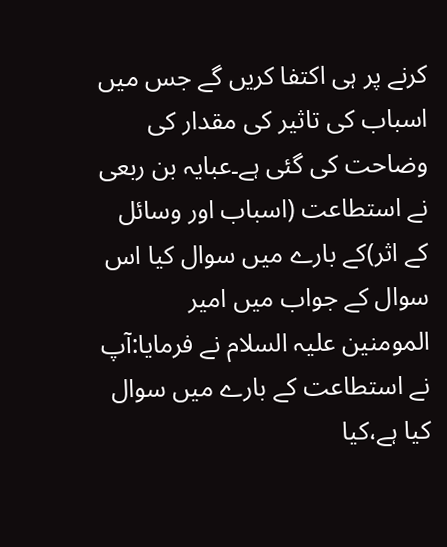کرنے پر ہی اکتفا کریں گے جس میں اسباب کی تاثیر کی مقدار کی وضاحت کی گئی ہے۔عبایہ بن ربعی نے استطاعت (اسباب اور وسائل کے اثر)کے بارے میں سوال کیا اس سوال کے جواب میں امیر المومنین علیہ السلام نے فرمایا:آپ نے استطاعت کے بارے میں سوال کیا ہے،کیا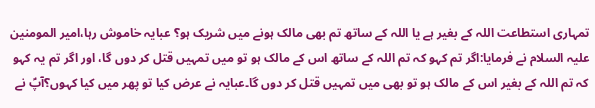تمہاری استطاعت اللہ کے بغیر ہے یا اللہ کے ساتھ تم بھی مالک ہونے میں شریک ہو؟ عبایہ خاموش رہا،امیر المومنین علیہ السلام نے فرمایا:اگر تم کہو کہ تم اللہ کے ساتھ اس کے مالک ہو تو میں تمہیں قتل کر دوں گا، اور اگر تم یہ کہو کہ تم اللہ کے بغیر اس کے مالک ہو تو بھی میں تمہیں قتل کر دوں گا۔عبایہ نے عرض کیا تو پھر میں کیا کہوں؟آپؑ نے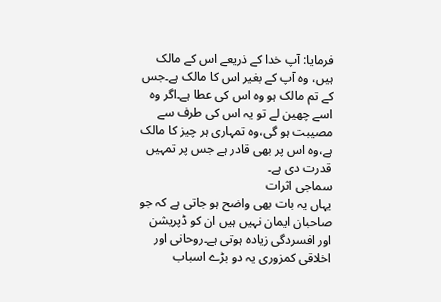فرمایا: آپ خدا کے ذریعے اس کے مالک ہیں، وہ آپ کے بغیر اس کا مالک ہے۔جس کے تم مالک ہو وہ اس کی عطا ہے۔اگر وہ اسے چھین لے تو یہ اس کی طرف سے مصیبت ہو گی،وہ تمہاری ہر چیز کا مالک ہے،وہ اس پر بھی قادر ہے جس پر تمہیں قدرت دی ہے۔
سماجی اثرات
یہاں یہ بات بھی واضح ہو جاتی ہے کہ جو صاحبان ایمان نہیں ہیں ان کو ڈپریشن اور افسردگی زیادہ ہوتی ہے۔روحانی اور اخلاقی کمزوری یہ دو بڑے اسباب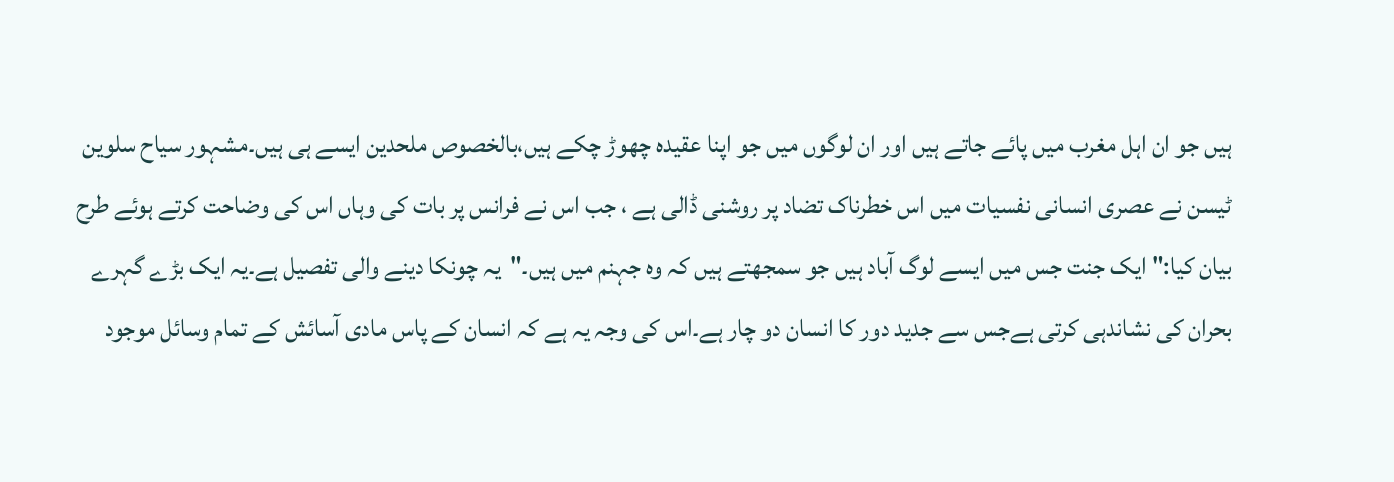ہیں جو ان اہل مغرب میں پائے جاتے ہیں اور ان لوگوں میں جو اپنا عقیدہ چھوڑ چکے ہیں،بالخصوص ملحدین ایسے ہی ہیں۔مشہور سیاح سلوین ٹیسن نے عصری انسانی نفسیات میں اس خطرناک تضاد پر روشنی ڈالی ہے ، جب اس نے فرانس پر بات کی وہاں اس کی وضاحت کرتے ہوئے طرح بیان کیا:" ایک جنت جس میں ایسے لوگ آباد ہیں جو سمجھتے ہیں کہ وہ جہنم میں ہیں۔"یہ چونکا دینے والی تفصیل ہے۔یہ ایک بڑے گہرے بحران کی نشاندہی کرتی ہےجس سے جدید دور کا انسان دو چار ہے۔اس کی وجہ یہ ہے کہ انسان کے پاس مادی آسائش کے تمام وسائل موجود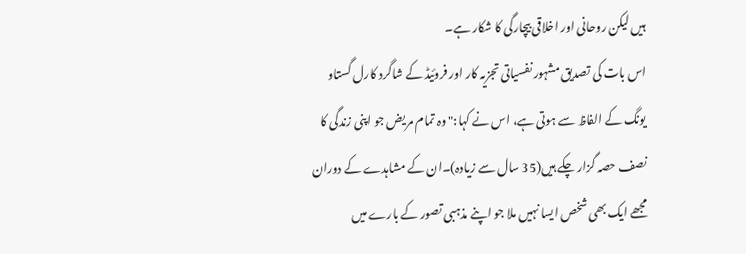ہیں لیکن روحانی اور اخلاقی بیچارگی کا شکار ہے۔
اس بات کی تصدیق مشہور نفسیاتی تجزیہ کار اور فروئیڈ کے شاگرد کارل گستاو یونگ کے الفاظ سے ہوتی ہے، اس نے کہا:" وہ تمام مریض جو اپنی زندگی کا نصف حصہ گزار چکے ہیں(35 سال سے زیادہ)۔ان کے مشاہدے کے دوران مجھے ایک بھی شخص ایسا نہیں ملا جو اپنے مذہبی تصور کے بارے میں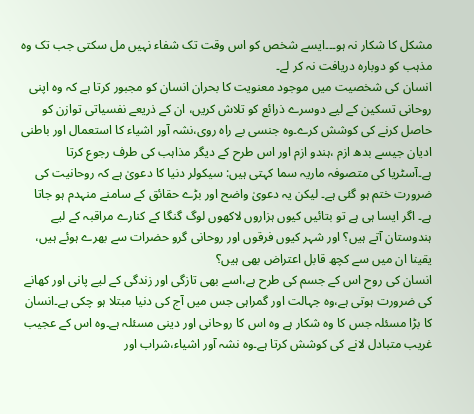مشکل کا شکار نہ ہو۔۔۔ایسے شخص کو اس وقت تک شفاء نہیں مل سکتی جب تک وہ مذہب کو دوبارہ دریافت نہ کر لے۔
انسان کی شخصیت میں موجود معنویت کا بحران انسان کو مجبور کرتا ہے کہ وہ اپنی روحانی تسکین کے لیے دوسرے ذرائع کو تلاش کریں، ان کے ذریعے نفسیاتی توازن کو حاصل کرنے کی کوشش کرے۔وہ جنسی بے راہ روی،نشہ آور اشیاء کا استعمال اور باطنی ادیان جیسے بدھ ازم ،ہندو ازم اور اس طرح کے دیگر مذاہب کی طرف رجوع کرتا ہے۔آسٹریا کی متصوفہ ماریہ سما کہتی ہیں: سیکولر دنیا کا دعویٰ ہے کہ روحانیت کی ضرورت ختم ہو گئی ہے۔ لیکن یہ دعویٰ واضح اور بڑے حقائق کے سامنے منہدم ہو جاتا ہے۔ اگر ایسا ہی ہے تو بتائیں کیوں ہزاروں لاکھوں لوگ گنگا کے کنارے مراقبہ کے لیے ہندوستان آتے ہیں؟ اور شہر کیوں فرقوں اور روحانی گرو حضرات سے بھرے ہوئے ہیں، یقینا ان میں سے کچھ قابل اعتراض بھی ہیں؟
انسان کی روح اس کے جسم کی طرح ہے،اسے بھی تازگی اور زندگی کے لیے پانی اور کھانے کی ضرورت ہوتی ہے،وہ جہالت اور گمراہی جس میں آج کی دنیا مبتلا ہو چکی ہے۔انسان کا بڑا مسئلہ جس کا وہ شکار ہے وہ اس کا روحانی اور دینی مسئلہ ہے۔وہ اس کے عجیب غریب متبادل لانے کی کوشش کرتا ہے۔وہ نشہ آور اشیاء،شراب اور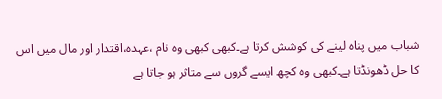شباب میں پناہ لینے کی کوشش کرتا ہے۔کبھی کبھی وہ نام ،عہدہ،اقتدار اور مال میں اس کا حل ڈھونڈتا ہے۔کبھی وہ کچھ ایسے گروں سے متاثر ہو جاتا ہے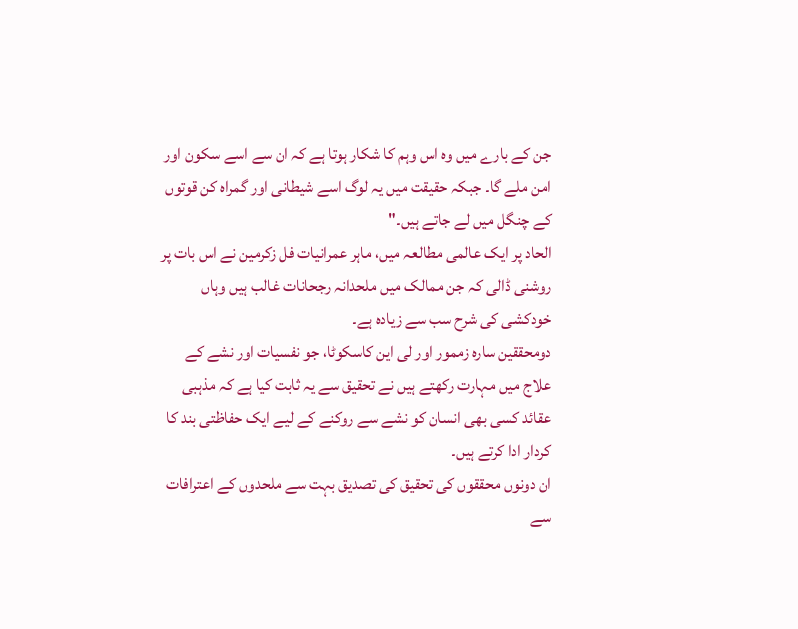جن کے بارے میں وہ اس وہم کا شکار ہوتا ہے کہ ان سے اسے سکون اور امن ملے گا۔ جبکہ حقیقت میں یہ لوگ اسے شیطانی اور گمراہ کن قوتوں کے چنگل میں لے جاتے ہیں۔"
الحاد پر ایک عالمی مطالعہ میں، ماہر عمرانیات فل زکرمین نے اس بات پر روشنی ڈالی کہ جن ممالک میں ملحدانہ رجحانات غالب ہیں وہاں خودکشی کی شرح سب سے زیادہ ہے۔
دومحققین سارہ زممور اور لی این کاسکوٹا، جو نفسیات اور نشے کے علاج میں مہارت رکھتے ہیں نے تحقیق سے یہ ثابت کیا ہے کہ مذہبی عقائد کسی بھی انسان کو نشے سے روکنے کے لیے ایک حفاظتی بند کا کردار ادا کرتے ہیں۔
ان دونوں محققوں کی تحقیق کی تصدیق بہت سے ملحدوں کے اعترافات سے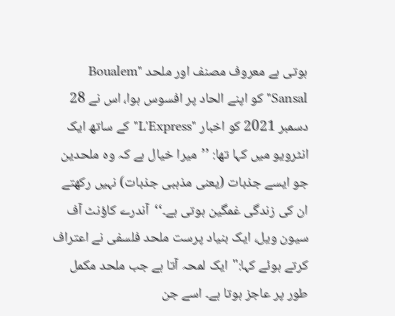ہوتی ہے معروف مصنف اور ملحد "Boualem Sansal" کو اپنے الحاد پر افسوس ہوا، اس نے 28 دسمبر 2021 کو اخبار "L'Express" کے ساتھ ایک انٹرویو میں کہا تھا: ’’میرا خیال ہے کہ وہ ملحدین جو ایسے جذبات (یعنی مذہبی جذبات) نہیں رکھتے ان کی زندگی غمگین ہوتی ہے۔‘‘آندرے کاؤنٹ آف سیون ویل، ایک بنیاد پرست ملحد فلسفی نے اعتراف کرتے ہوئے کہا:"ایک لمحہ آتا ہے جب ملحد مکمل طور پر عاجز ہوتا ہے۔ اسے جن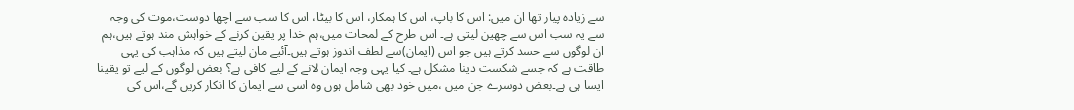سے زیادہ پیار تھا ان میں: اس کا باپ، اس کا ہمکار، اس کا بیٹا، اس کا سب سے اچھا دوست،موت کی وجہ سے یہ سب اس سے چھین لیتی ہے۔ اس طرح کے لمحات میں،ہم خدا پر یقین کرنے کے خواہش مند ہوتے ہیں،ہم ان لوگوں سے حسد کرتے ہیں جو اس (ایمان)سے لطف اندوز ہوتے ہیں۔آئیے مان لیتے ہیں کہ مذاہب کی یہی طاقت ہے کہ جسے شکست دینا مشکل ہے۔ کیا یہی وجہ ایمان لانے کے لیے کافی ہے؟ بعض لوگوں کے لیے تو یقینا ایسا ہی ہے۔بعض دوسرے جن میں ،میں خود بھی شامل ہوں وہ اسی سے ایمان کا انکار کریں گے،اس کی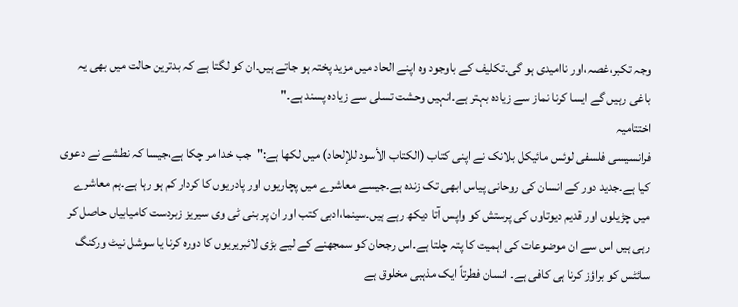وجہ تکبر،غصہ،اور ناامیدی ہو گی۔تکلیف کے باوجود وہ اپنے الحاد میں مزید پختہ ہو جاتے ہیں۔ان کو لگتا ہے کہ بدترین حالت میں بھی یہ باغی رہیں گے ایسا کرنا نماز سے زیادہ بہتر ہے۔انہیں وحشت تسلی سے زیادہ پسند ہے۔"
اختتامیہ
فرانسیسی فلسفی لوئس مائیکل بلانک نے اپنی کتاب (الكتاب الأسود للإلحاد) میں لکھا ہے:"جب خدا مر چکا ہے،جیسا کہ نطشے نے دعوی کیا ہے۔جدید دور کے انسان کی روحانی پیاس ابھی تک زندہ ہے۔جیسے معاشرے میں پچاریوں اور پادریوں کا کردار کم ہو رہا ہے۔ہم معاشرے میں چڑیلوں اور قدیم دیوتاوں کی پرستش کو واپس آتا دیکھ رہے ہیں۔سینما،ادبی کتب اور ان پر بنی ٹی وی سیریز زبردست کامیابیاں حاصل کر رہی ہیں اس سے ان موضوعات کی اہمیت کا پتہ چلتا ہے۔اس رجحان کو سمجھنے کے لیے بڑی لائبریریوں کا دورہ کرنا یا سوشل نیٹ ورکنگ سائٹس کو براؤز کرنا ہی کافی ہے۔ انسان فطرتاً ایک مذہبی مخلوق ہے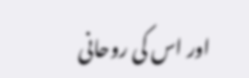اور اس کی روحانی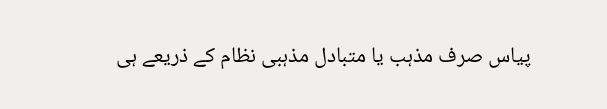پیاس صرف مذہب یا متبادل مذہبی نظام کے ذریعے ہی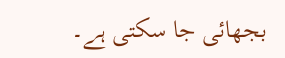بجھائی جا سکتی ہے۔